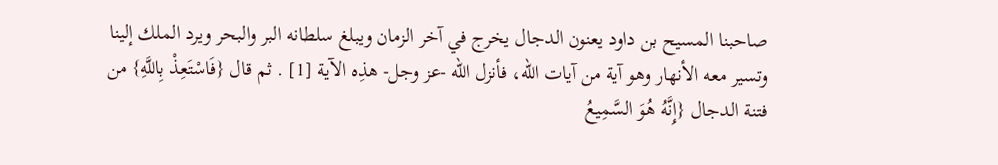صاحبنا المسيح بن داود يعنون الدجال يخرج في آخر الزمان ويبلغ سلطانه البر والبحر ويرد الملك إلينا وتسير معه الأنهار وهو آية من آيات الله، فأنزل الله -عز وجل- هذِه الآية [1] . ثم قال {فَاسْتَعِذْ بِاللَّهِ} من فتنة الدجال {إِنَّهُ هُوَ السَّمِيعُ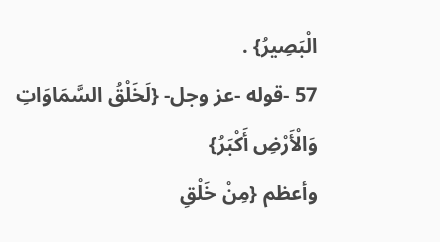الْبَصِيرُ} .
57 -قوله -عز وجل- {لَخَلْقُ السَّمَاوَاتِ وَالْأَرْضِ أَكْبَرُ}
وأعظم {مِنْ خَلْقِ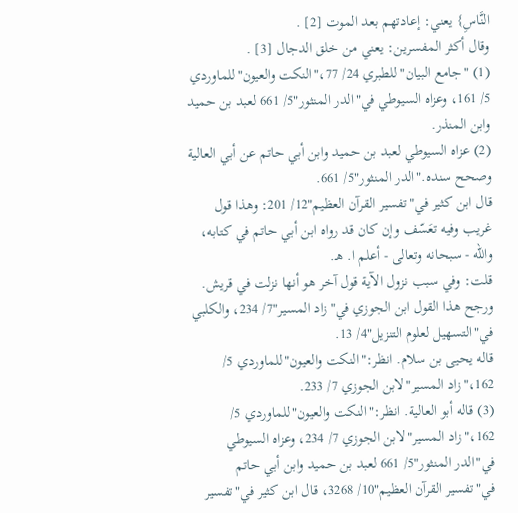النَّاسِ} يعني: إعادتهم بعد الموت [2] .
وقال أكثر المفسرين: يعني من خلق الدجال [3] .
(1) "جامع البيان"للطبري 24/ 77،"النكت والعيون"للماوردي 5/ 161، وعزاه السيوطي في"الدر المنثور"5/ 661 لعبد بن حميد وابن المنذر.
(2) عزاه السيوطي لعبد بن حميد وابن أبي حاتم عن أبي العالية وصحح سنده."الدر المنثور"5/ 661.
قال ابن كثير في"تفسير القرآن العظيم"12/ 201: وهذا قول غريب وفيه تعَسّف وإن كان قد رواه ابن أبي حاتم في كتابه، والله - سبحانه وتعالى - أعلم ا. هـ.
قلت: وفي سبب نزول الآية قول آخر هو أنها نزلت في قريش.
ورجح هذا القول ابن الجوزي في"زاد المسير"7/ 234، والكلبي في"التسهيل لعلوم التنزيل"4/ 13.
قاله يحيى بن سلام. انظر:"النكت والعيون"للماوردي 5/ 162،"زاد المسير"لابن الجوزي 7/ 233.
(3) قاله أبو العالية. انظر:"النكت والعيون"للماوردي 5/ 162،"زاد المسير"لابن الجوزي 7/ 234، وعزاه السيوطي في"الدر المنثور"5/ 661 لعبد بن حميد وابن أبي حاتم في"تفسير القرآن العظيم"10/ 3268، قال ابن كثير في"تفسير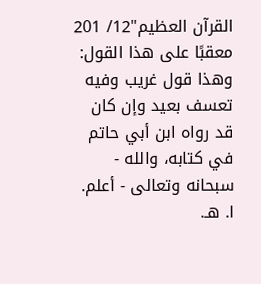القرآن العظيم"12/ 201 معقبًا على هذا القول: وهذا قول غريب وفيه تعسف بعيد وإن كان قد رواه ابن أبي حاتم في كتابه، والله - سبحانه وتعالى - أعلم. ا. هـ.